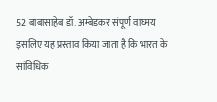52 बाबासाहेब डॉ. अम्बेडकर संपूर्ण वाघ्मय
इसलिए यह प्रस्ताव किया जाता है कि भारत के सांविधिक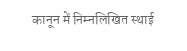कानून में निम्नलिखित स्थाई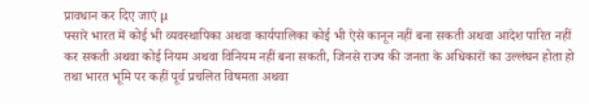प्रावधान कर दिए जाएं µ
फ्सारे भारत में कोई भी व्यवस्थापिका अथवा कार्यपालिका कोई भी ऐसे कानून नहीं बना सकती अथवा आदेश पारित नहीं कर सकती अथवा कोई नियम अथवा विनियम नहीं बना सकती, जिनसे राज्य की जनता के अधिकारों का उल्लंघन होता हो तथा भारत भूमि पर कहीं पूर्व प्रचलित विषमता अथवा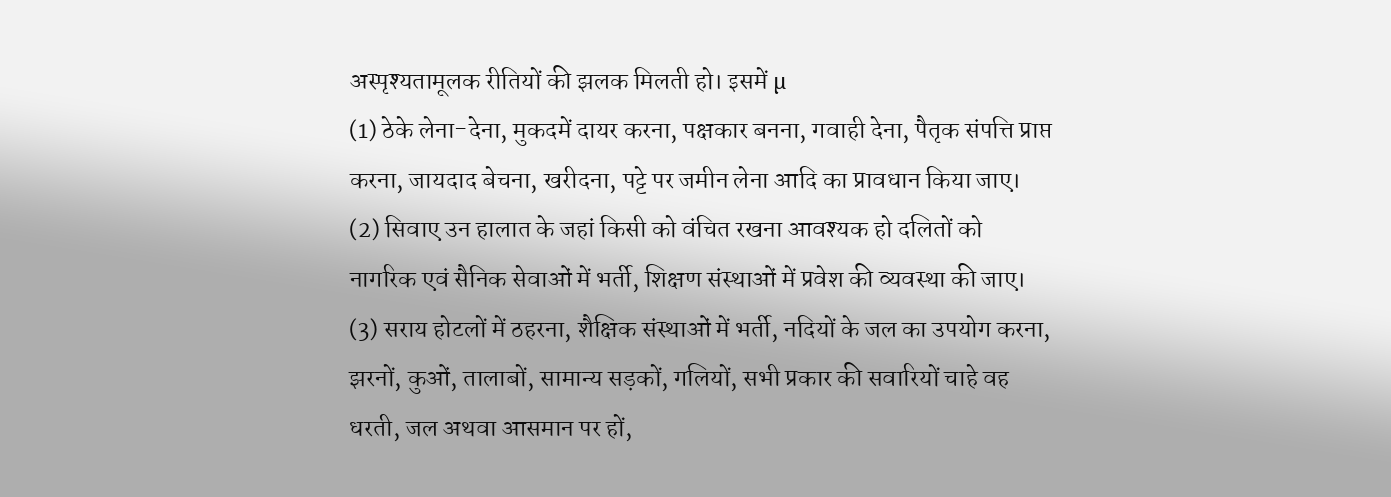अस्पृश्यतामूलक रीतियों की झलक मिलती हो। इसमें µ
(1) ठेके लेना-देना, मुकदमें दायर करना, पक्षकार बनना, गवाही देना, पैतृक संपत्ति प्राप्त करना, जायदाद बेचना, खरीदना, पट्टे पर जमीन लेना आदि का प्रावधान किया जाए।
(2) सिवाए उन हालात के जहां किसी को वंचित रखना आवश्यक हो दलितों को नागरिक एवं सैनिक सेवाओं में भर्ती, शिक्षण संस्थाओं में प्रवेश की व्यवस्था की जाए।
(3) सराय होटलों में ठहरना, शैक्षिक संस्थाओं में भर्ती, नदियों के जल का उपयोग करना, झरनों, कुओं, तालाबों, सामान्य सड़कों, गलियों, सभी प्रकार की सवारियों चाहे वह धरती, जल अथवा आसमान पर हों,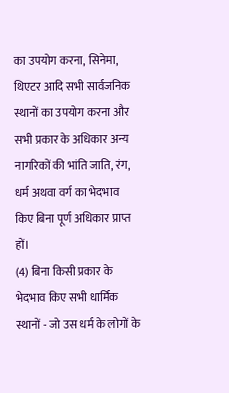का उपयोग करना, सिनेमा, थिएटर आदि सभी सार्वजनिक स्थानों का उपयोग करना और सभी प्रकार के अधिकार अन्य नागरिकों की भांति जाति, रंग, धर्म अथवा वर्ग का भेदभाव किए बिना पूर्ण अधिकार प्राप्त हों।
(4) बिना किसी प्रकार के भेदभाव किए सभी धार्मिक स्थानों - जो उस धर्म के लोगों के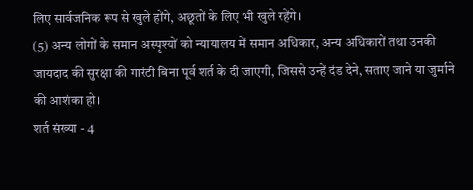लिए सार्वजनिक रूप से खुले होंगे, अछूतों के लिए भी खुले रहेंगे।
(5) अन्य लोगों के समान अस्पृश्यों को न्यायालय में समान अधिकार, अन्य अधिकारों तथा उनकी जायदाद की सुरक्षा की गारंटी बिना पूर्व शर्त के दी जाएगी, जिससे उन्हें दंड देने, सताए जाने या जुर्माने की आशंका हो।
शर्त संख्या - 4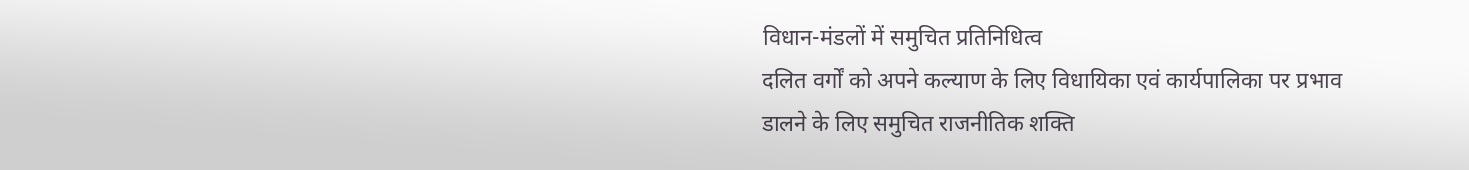विधान-मंडलों में समुचित प्रतिनिधित्व
दलित वर्गों को अपने कल्याण के लिए विधायिका एवं कार्यपालिका पर प्रभाव डालने के लिए समुचित राजनीतिक शक्ति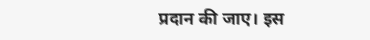प्रदान की जाए। इस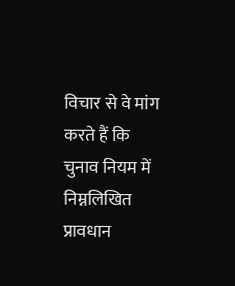विचार से वे मांग करते हैं कि चुनाव नियम में निम्नलिखित प्रावधान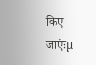किए जाएंःµ